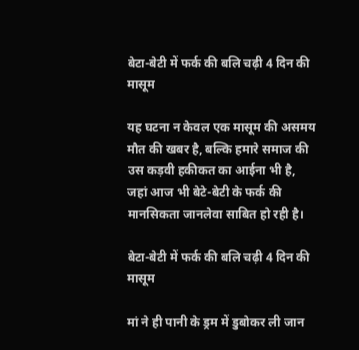बेटा-बेटी में फर्क की बलि चढ़ी 4 दिन की मासूम

यह घटना न केवल एक मासूम की असमय मौत की खबर है, बल्कि हमारे समाज की उस कड़वी हकीकत का आईना भी है, जहां आज भी बेटे-बेटी के फर्क की मानसिकता जानलेवा साबित हो रही है।

बेटा-बेटी में फर्क की बलि चढ़ी 4 दिन की मासूम

मां ने ही पानी के ड्रम में डुबोकर ली जान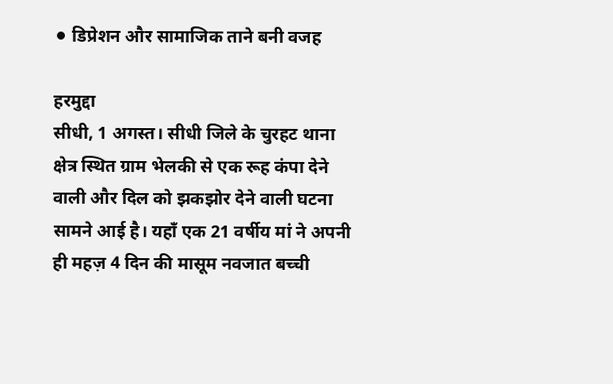⚫ डिप्रेशन और सामाजिक ताने बनी वजह

हरमुद्दा
सीधी, 1 अगस्त। सीधी जिले के चुरहट थाना क्षेत्र स्थित ग्राम भेलकी से एक रूह कंपा देने वाली और दिल को झकझोर देने वाली घटना सामने आई है। यहाँ एक 21 वर्षीय मां ने अपनी ही महज़ 4 दिन की मासूम नवजात बच्ची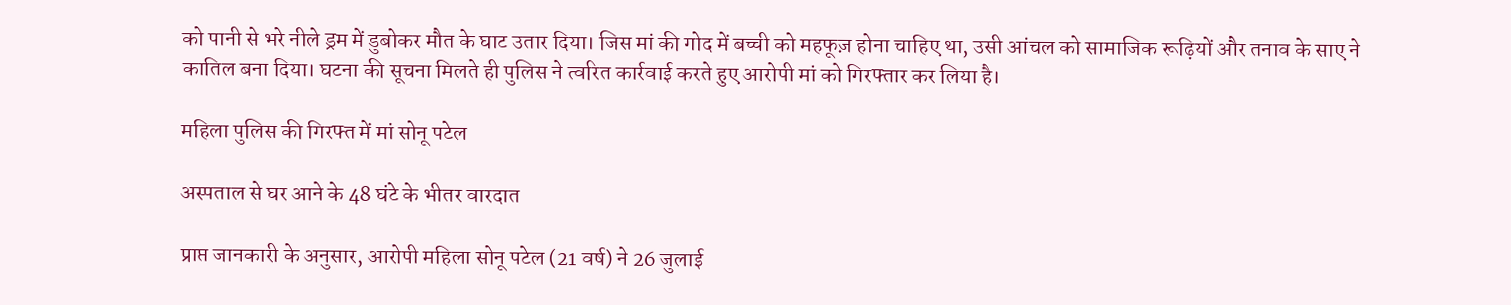को पानी से भरे नीले ड्रम में डुबोकर मौत के घाट उतार दिया। जिस मां की गोद में बच्ची को महफूज़ होना चाहिए था, उसी आंचल को सामाजिक रूढ़ियों और तनाव के साए ने कातिल बना दिया। घटना की सूचना मिलते ही पुलिस ने त्वरित कार्रवाई करते हुए आरोपी मां को गिरफ्तार कर लिया है।

महिला पुलिस की गिरफ्त में मां सोनू पटेल

अस्पताल से घर आने के 48 घंटे के भीतर वारदात

प्राप्त जानकारी के अनुसार, आरोपी महिला सोनू पटेल (21 वर्ष) ने 26 जुलाई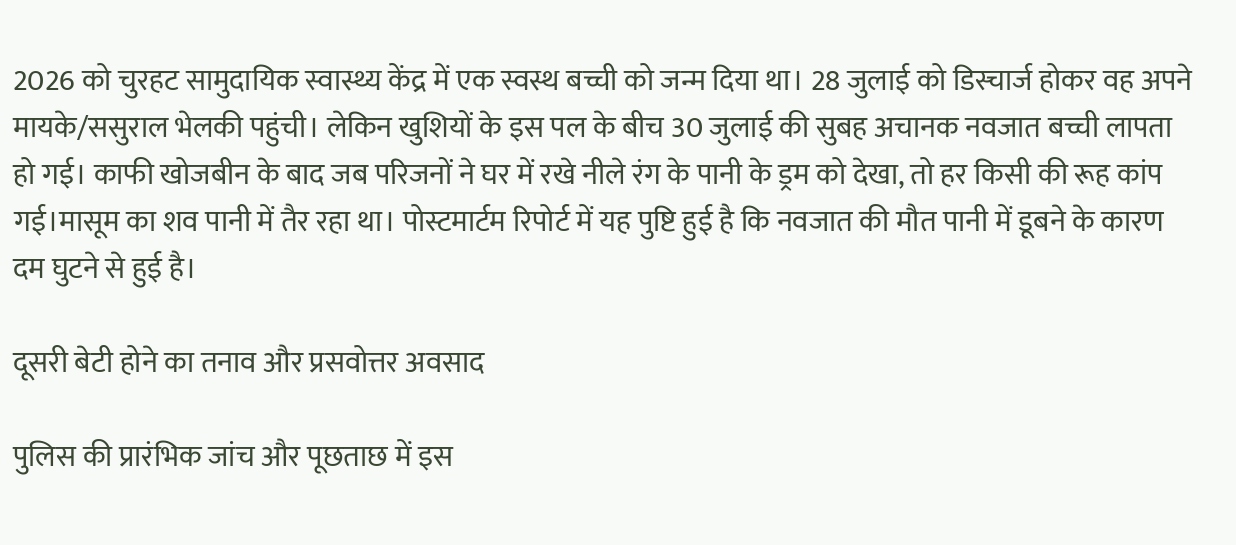2026 को चुरहट सामुदायिक स्वास्थ्य केंद्र में एक स्वस्थ बच्ची को जन्म दिया था। 28 जुलाई को डिस्चार्ज होकर वह अपने मायके/ससुराल भेलकी पहुंची। लेकिन खुशियों के इस पल के बीच 30 जुलाई की सुबह अचानक नवजात बच्ची लापता हो गई। काफी खोजबीन के बाद जब परिजनों ने घर में रखे नीले रंग के पानी के ड्रम को देखा, तो हर किसी की रूह कांप गई।मासूम का शव पानी में तैर रहा था। पोस्टमार्टम रिपोर्ट में यह पुष्टि हुई है कि नवजात की मौत पानी में डूबने के कारण दम घुटने से हुई है।

दूसरी बेटी होने का तनाव और प्रसवोत्तर अवसाद

पुलिस की प्रारंभिक जांच और पूछताछ में इस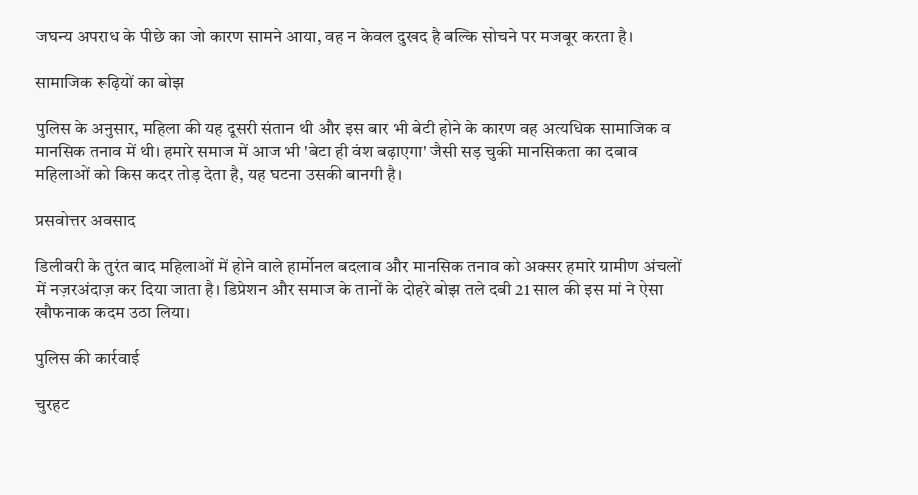जघन्य अपराध के पीछे का जो कारण सामने आया, वह न केवल दुखद है बल्कि सोचने पर मजबूर करता है।

सामाजिक रूढ़ियों का बोझ

पुलिस के अनुसार, महिला की यह दूसरी संतान थी और इस बार भी बेटी होने के कारण वह अत्यधिक सामाजिक व मानसिक तनाव में थी। हमारे समाज में आज भी 'बेटा ही वंश बढ़ाएगा' जैसी सड़ चुकी मानसिकता का दबाव महिलाओं को किस कदर तोड़ देता है, यह घटना उसकी बानगी है।

प्रसवोत्तर अवसाद

डिलीवरी के तुरंत बाद महिलाओं में होने वाले हार्मोनल बदलाव और मानसिक तनाव को अक्सर हमारे ग्रामीण अंचलों में नज़रअंदाज़ कर दिया जाता है। डिप्रेशन और समाज के तानों के दोहरे बोझ तले दबी 21 साल की इस मां ने ऐसा खौफनाक कदम उठा लिया।

पुलिस की कार्रवाई

चुरहट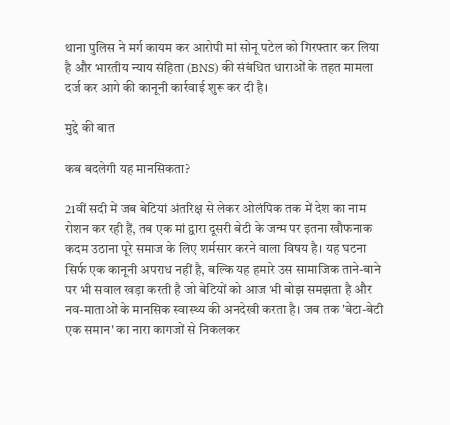थाना पुलिस ने मर्ग कायम कर आरोपी मां सोनू पटेल को गिरफ्तार कर लिया है और भारतीय न्याय संहिता (BNS) की संबंधित धाराओं के तहत मामला दर्ज कर आगे की कानूनी कार्रवाई शुरू कर दी है।

मुद्दे की बात

कब बदलेगी यह मानसिकता?

21वीं सदी में जब बेटियां अंतरिक्ष से लेकर ओलंपिक तक में देश का नाम रोशन कर रही हैं, तब एक मां द्वारा दूसरी बेटी के जन्म पर इतना खौफनाक कदम उठाना पूरे समाज के लिए शर्मसार करने वाला विषय है। यह घटना सिर्फ एक कानूनी अपराध नहीं है, बल्कि यह हमारे उस सामाजिक ताने-बाने पर भी सवाल खड़ा करती है जो बेटियों को आज भी बोझ समझता है और नव-माताओं के मानसिक स्वास्थ्य की अनदेखी करता है। जब तक 'बेटा-बेटी एक समान' का नारा कागजों से निकलकर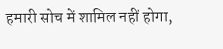हमारी सोच में शामिल नहीं होगा,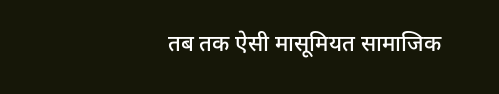तब तक ऐसी मासूमियत सामाजिक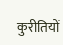कुरीतियों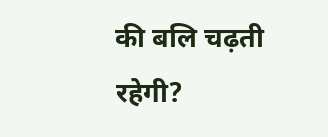की बलि चढ़ती रहेगी?